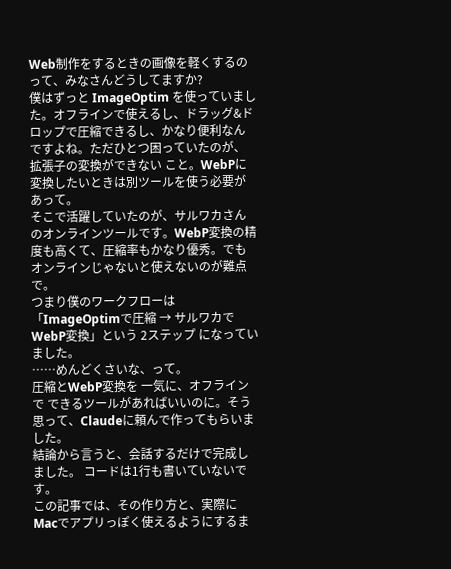Web制作をするときの画像を軽くするのって、みなさんどうしてますか?
僕はずっと ImageOptim を使っていました。オフラインで使えるし、ドラッグ&ドロップで圧縮できるし、かなり便利なんですよね。ただひとつ困っていたのが、拡張子の変換ができない こと。WebPに変換したいときは別ツールを使う必要があって。
そこで活躍していたのが、サルワカさんのオンラインツールです。WebP変換の精度も高くて、圧縮率もかなり優秀。でもオンラインじゃないと使えないのが難点で。
つまり僕のワークフローは「ImageOptimで圧縮 → サルワカでWebP変換」という 2ステップ になっていました。
……めんどくさいな、って。
圧縮とWebP変換を 一気に、オフラインで できるツールがあればいいのに。そう思って、Claudeに頼んで作ってもらいました。
結論から言うと、会話するだけで完成しました。 コードは1行も書いていないです。
この記事では、その作り方と、実際にMacでアプリっぽく使えるようにするま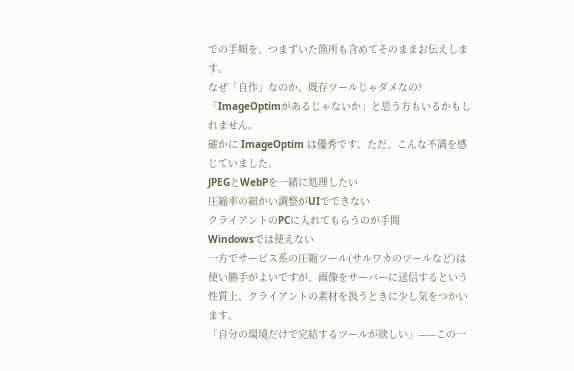での手順を、つまずいた箇所も含めてそのままお伝えします。
なぜ「自作」なのか。既存ツールじゃダメなの?
「ImageOptimがあるじゃないか」と思う方もいるかもしれません。
確かに ImageOptim は優秀です。ただ、こんな不満を感じていました。
JPEGとWebPを一緒に処理したい
圧縮率の細かい調整がUIでできない
クライアントのPCに入れてもらうのが手間
Windowsでは使えない
一方でサービス系の圧縮ツール(サルワカのツールなど)は使い勝手がよいですが、画像をサーバーに送信するという性質上、クライアントの素材を扱うときに少し気をつかいます。
「自分の環境だけで完結するツールが欲しい」——この一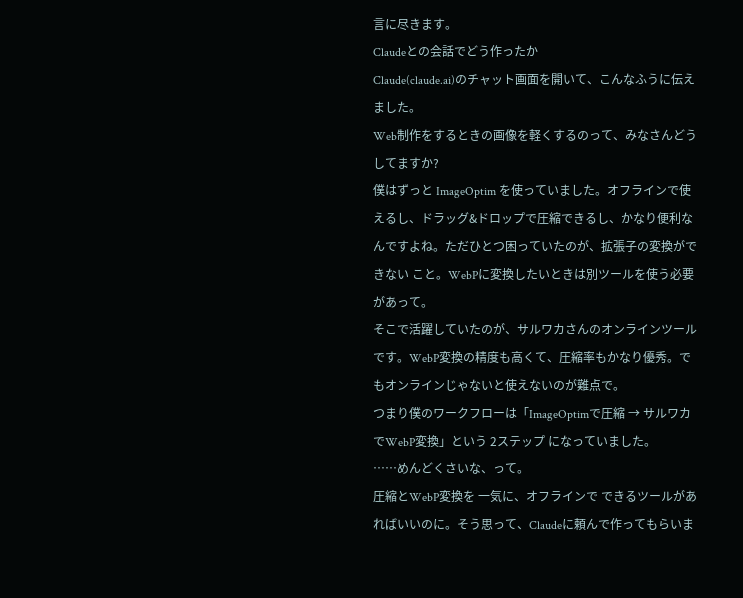言に尽きます。
Claudeとの会話でどう作ったか
Claude(claude.ai)のチャット画面を開いて、こんなふうに伝えました。
Web制作をするときの画像を軽くするのって、みなさんどうしてますか?
僕はずっと ImageOptim を使っていました。オフラインで使えるし、ドラッグ&ドロップで圧縮できるし、かなり便利なんですよね。ただひとつ困っていたのが、拡張子の変換ができない こと。WebPに変換したいときは別ツールを使う必要があって。
そこで活躍していたのが、サルワカさんのオンラインツールです。WebP変換の精度も高くて、圧縮率もかなり優秀。でもオンラインじゃないと使えないのが難点で。
つまり僕のワークフローは「ImageOptimで圧縮 → サルワカでWebP変換」という 2ステップ になっていました。
……めんどくさいな、って。
圧縮とWebP変換を 一気に、オフラインで できるツールがあればいいのに。そう思って、Claudeに頼んで作ってもらいま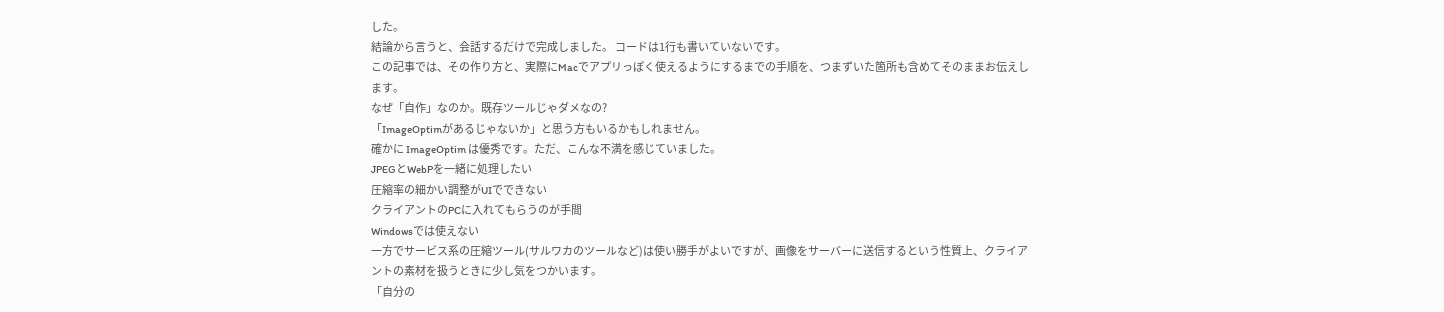した。
結論から言うと、会話するだけで完成しました。 コードは1行も書いていないです。
この記事では、その作り方と、実際にMacでアプリっぽく使えるようにするまでの手順を、つまずいた箇所も含めてそのままお伝えします。
なぜ「自作」なのか。既存ツールじゃダメなの?
「ImageOptimがあるじゃないか」と思う方もいるかもしれません。
確かに ImageOptim は優秀です。ただ、こんな不満を感じていました。
JPEGとWebPを一緒に処理したい
圧縮率の細かい調整がUIでできない
クライアントのPCに入れてもらうのが手間
Windowsでは使えない
一方でサービス系の圧縮ツール(サルワカのツールなど)は使い勝手がよいですが、画像をサーバーに送信するという性質上、クライアントの素材を扱うときに少し気をつかいます。
「自分の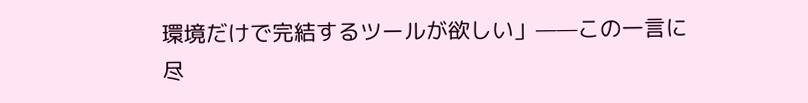環境だけで完結するツールが欲しい」——この一言に尽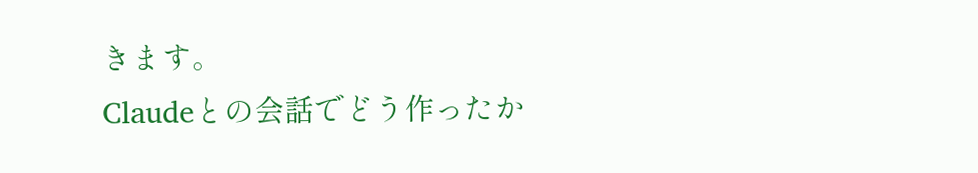きます。
Claudeとの会話でどう作ったか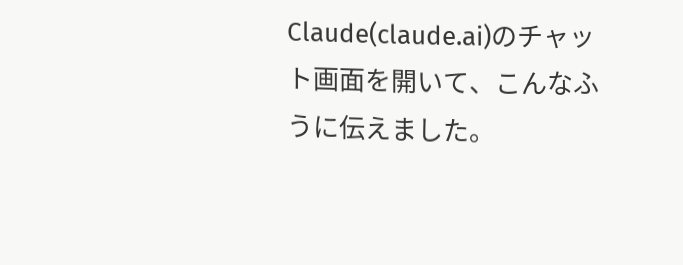Claude(claude.ai)のチャット画面を開いて、こんなふうに伝えました。